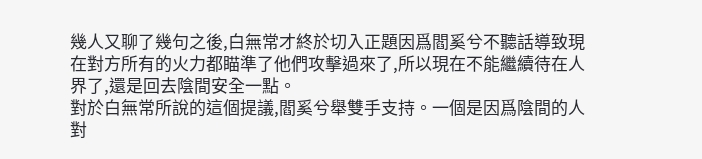幾人又聊了幾句之後,白無常才終於切入正題因爲閻奚兮不聽話導致現在對方所有的火力都瞄準了他們攻擊過來了,所以現在不能繼續待在人界了,還是回去陰間安全一點。
對於白無常所說的這個提議,閻奚兮舉雙手支持。一個是因爲陰間的人對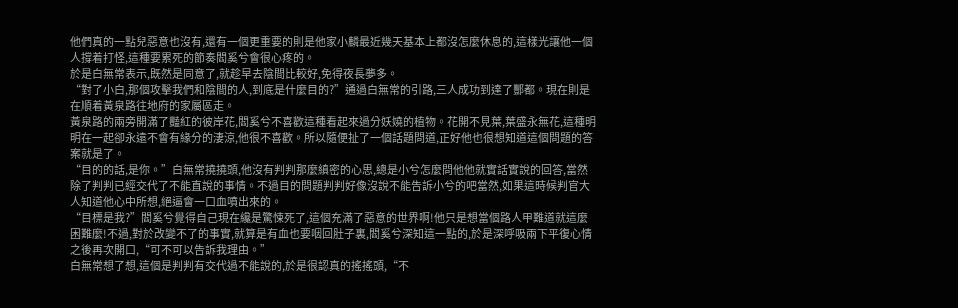他們真的一點兒惡意也沒有,還有一個更重要的則是他家小麟最近幾天基本上都沒怎麼休息的,這樣光讓他一個人撐着打怪,這種要累死的節奏閻奚兮會很心疼的。
於是白無常表示,既然是同意了,就趁早去陰間比較好,免得夜長夢多。
“對了小白,那個攻擊我們和陰間的人,到底是什麼目的?”通過白無常的引路,三人成功到達了酆都。現在則是在順着黃泉路往地府的家屬區走。
黃泉路的兩旁開滿了豔紅的彼岸花,閻奚兮不喜歡這種看起來過分妖嬈的植物。花開不見葉,葉盛永無花,這種明明在一起卻永遠不會有緣分的淒涼,他很不喜歡。所以隨便扯了一個話題問道,正好他也很想知道這個問題的答案就是了。
“目的的話,是你。”白無常撓撓頭,他沒有判判那麼縝密的心思,總是小兮怎麼問他他就實話實說的回答,當然除了判判已經交代了不能直說的事情。不過目的問題判判好像沒說不能告訴小兮的吧當然,如果這時候判官大人知道他心中所想,絕逼會一口血噴出來的。
“目標是我?”閻奚兮覺得自己現在纔是驚悚死了,這個充滿了惡意的世界啊!他只是想當個路人甲難道就這麼困難麼!不過,對於改變不了的事實,就算是有血也要咽回肚子裏,閻奚兮深知這一點的,於是深呼吸兩下平復心情之後再次開口,“可不可以告訴我理由。”
白無常想了想,這個是判判有交代過不能說的,於是很認真的搖搖頭,“不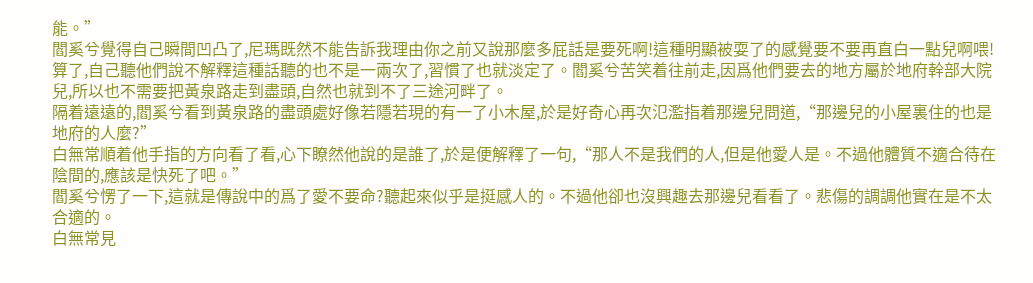能。”
閻奚兮覺得自己瞬間凹凸了,尼瑪既然不能告訴我理由你之前又說那麼多屁話是要死啊!這種明顯被耍了的感覺要不要再直白一點兒啊喂!
算了,自己聽他們說不解釋這種話聽的也不是一兩次了,習慣了也就淡定了。閻奚兮苦笑着往前走,因爲他們要去的地方屬於地府幹部大院兒,所以也不需要把黃泉路走到盡頭,自然也就到不了三途河畔了。
隔着遠遠的,閻奚兮看到黃泉路的盡頭處好像若隱若現的有一了小木屋,於是好奇心再次氾濫指着那邊兒問道,“那邊兒的小屋裏住的也是地府的人麼?”
白無常順着他手指的方向看了看,心下瞭然他說的是誰了,於是便解釋了一句,“那人不是我們的人,但是他愛人是。不過他體質不適合待在陰間的,應該是快死了吧。”
閻奚兮愣了一下,這就是傳說中的爲了愛不要命?聽起來似乎是挺感人的。不過他卻也沒興趣去那邊兒看看了。悲傷的調調他實在是不太合適的。
白無常見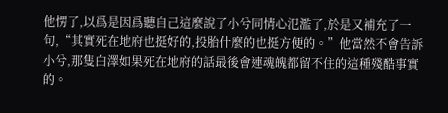他愣了,以爲是因爲聽自己這麼說了小兮同情心氾濫了,於是又補充了一句,“其實死在地府也挺好的,投胎什麼的也挺方便的。”他當然不會告訴小兮,那隻白澤如果死在地府的話最後會連魂魄都留不住的這種殘酷事實的。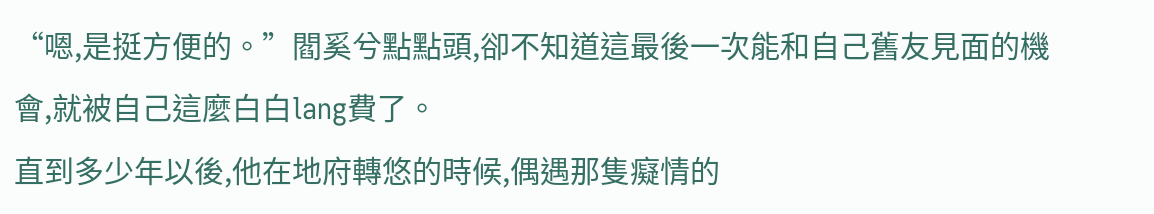“嗯,是挺方便的。”閻奚兮點點頭,卻不知道這最後一次能和自己舊友見面的機會,就被自己這麼白白lang費了。
直到多少年以後,他在地府轉悠的時候,偶遇那隻癡情的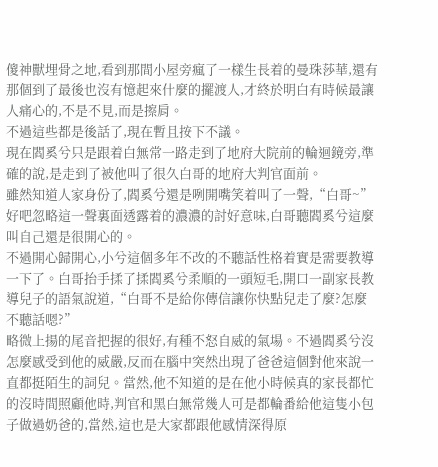傻神獸埋骨之地,看到那間小屋旁瘋了一樣生長着的曼珠莎華,還有那個到了最後也沒有憶起來什麼的擺渡人,才終於明白有時候最讓人痛心的,不是不見,而是擦肩。
不過這些都是後話了,現在暫且按下不議。
現在閻奚兮只是跟着白無常一路走到了地府大院前的輪迴鏡旁,準確的說,是走到了被他叫了很久白哥的地府大判官面前。
雖然知道人家身份了,閻奚兮還是咧開嘴笑着叫了一聲,“白哥~”好吧忽略這一聲裏面透露着的濃濃的討好意味,白哥聽閻奚兮這麼叫自己還是很開心的。
不過開心歸開心,小兮這個多年不改的不聽話性格着實是需要教導一下了。白哥抬手揉了揉閻奚兮柔順的一頭短毛,開口一副家長教導兒子的語氣說道,“白哥不是給你傳信讓你快點兒走了麼?怎麼不聽話嗯?”
略微上揚的尾音把握的很好,有種不怒自威的氣場。不過閻奚兮沒怎麼感受到他的威嚴,反而在腦中突然出現了爸爸這個對他來說一直都挺陌生的詞兒。當然,他不知道的是在他小時候真的家長都忙的沒時間照顧他時,判官和黑白無常幾人可是都輪番給他這隻小包子做過奶爸的,當然,這也是大家都跟他感情深得原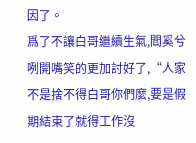因了。
爲了不讓白哥繼續生氣,閻奚兮咧開嘴笑的更加討好了,“人家不是捨不得白哥你們麼,要是假期結束了就得工作沒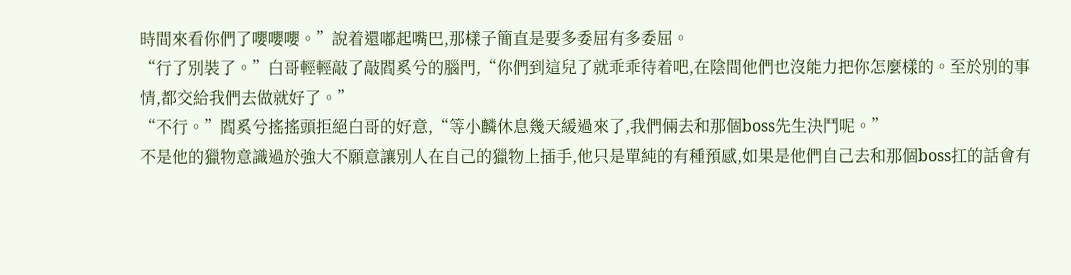時間來看你們了嚶嚶嚶。”說着還嘟起嘴巴,那樣子簡直是要多委屈有多委屈。
“行了別裝了。”白哥輕輕敲了敲閻奚兮的腦門,“你們到這兒了就乖乖待着吧,在陰間他們也沒能力把你怎麼樣的。至於別的事情,都交給我們去做就好了。”
“不行。”閻奚兮搖搖頭拒絕白哥的好意,“等小麟休息幾天緩過來了,我們倆去和那個boss先生決鬥呢。”
不是他的獵物意識過於強大不願意讓別人在自己的獵物上插手,他只是單純的有種預感,如果是他們自己去和那個boss扛的話會有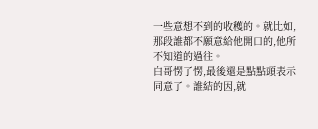一些意想不到的收穫的。就比如,那段誰都不願意給他開口的,他所不知道的過往。
白哥愣了愣,最後還是點點頭表示同意了。誰結的因,就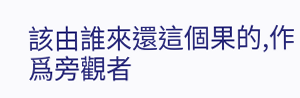該由誰來還這個果的,作爲旁觀者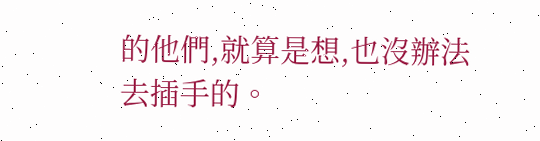的他們,就算是想,也沒辦法去插手的。